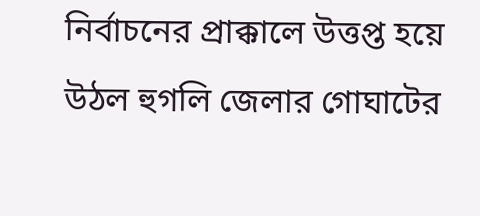নির্বাচনের প্রাক্কালে উত্তপ্ত হয়ে উঠল হুগলি জেলার গোঘাটের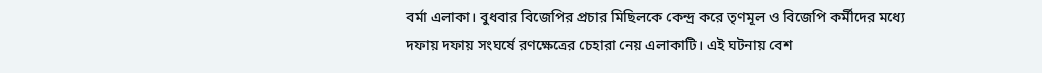বর্মা এলাকা। বুধবার বিজেপির প্রচার মিছিলকে কেন্দ্র করে তৃণমূল ও বিজেপি কর্মীদের মধ্যে দফায় দফায় সংঘর্ষে রণক্ষেত্রের চেহারা নেয় এলাকাটি। এই ঘটনায় বেশ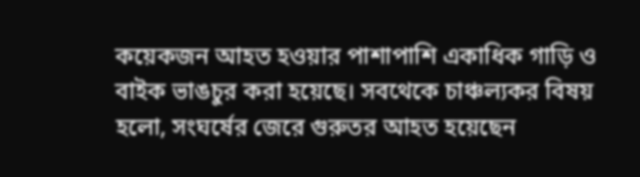কয়েকজন আহত হওয়ার পাশাপাশি একাধিক গাড়ি ও বাইক ভাঙচুর করা হয়েছে। সবথেকে চাঞ্চল্যকর বিষয় হলো, সংঘর্ষের জেরে গুরুতর আহত হয়েছেন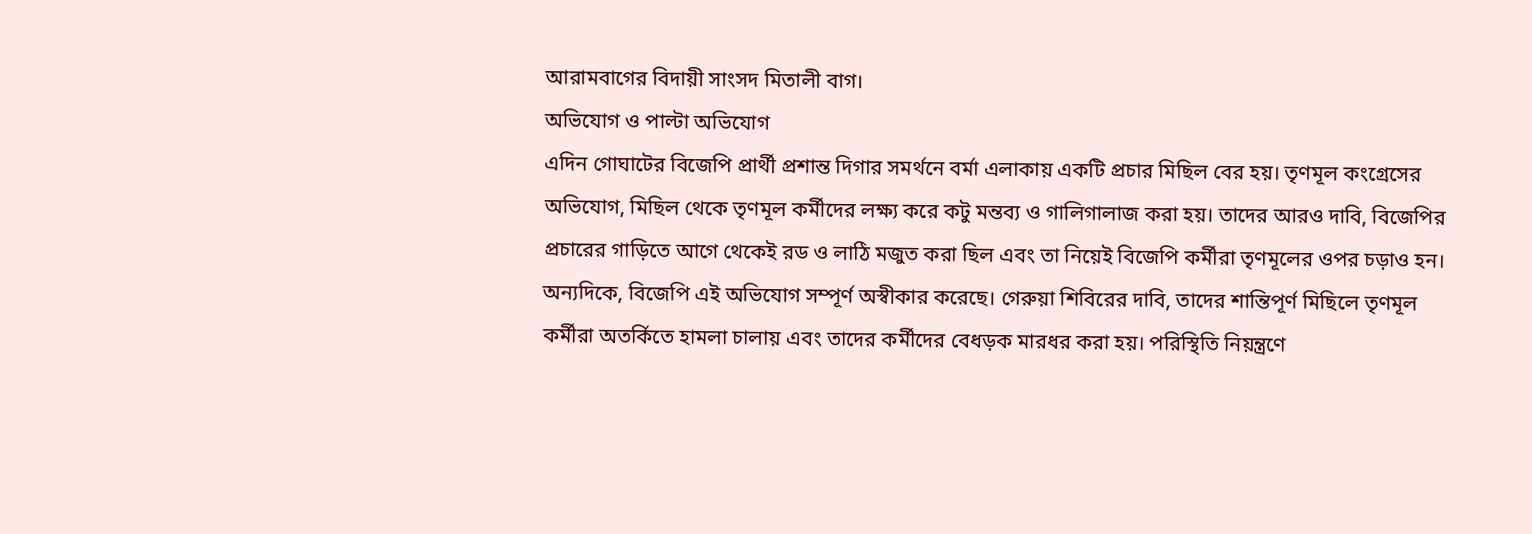আরামবাগের বিদায়ী সাংসদ মিতালী বাগ।
অভিযোগ ও পাল্টা অভিযোগ
এদিন গোঘাটের বিজেপি প্রার্থী প্রশান্ত দিগার সমর্থনে বর্মা এলাকায় একটি প্রচার মিছিল বের হয়। তৃণমূল কংগ্রেসের অভিযোগ, মিছিল থেকে তৃণমূল কর্মীদের লক্ষ্য করে কটু মন্তব্য ও গালিগালাজ করা হয়। তাদের আরও দাবি, বিজেপির প্রচারের গাড়িতে আগে থেকেই রড ও লাঠি মজুত করা ছিল এবং তা নিয়েই বিজেপি কর্মীরা তৃণমূলের ওপর চড়াও হন।
অন্যদিকে, বিজেপি এই অভিযোগ সম্পূর্ণ অস্বীকার করেছে। গেরুয়া শিবিরের দাবি, তাদের শান্তিপূর্ণ মিছিলে তৃণমূল কর্মীরা অতর্কিতে হামলা চালায় এবং তাদের কর্মীদের বেধড়ক মারধর করা হয়। পরিস্থিতি নিয়ন্ত্রণে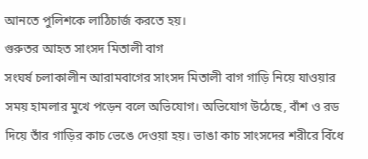আনতে পুলিশকে লাঠিচার্জ করতে হয়।
গুরুতর আহত সাংসদ মিতালী বাগ
সংঘর্ষ চলাকালীন আরামবাগের সাংসদ মিতালী বাগ গাড়ি নিয়ে যাওয়ার সময় হামলার মুখে পড়েন বলে অভিযোগ। অভিযোগ উঠেছে, বাঁশ ও রড দিয়ে তাঁর গাড়ির কাচ ভেঙে দেওয়া হয়। ভাঙা কাচ সাংসদের শরীরে বিঁধে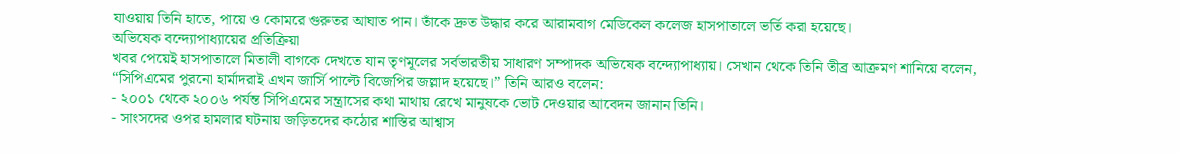যাওয়ায় তিনি হাতে, পায়ে ও কোমরে গুরুতর আঘাত পান। তাঁকে দ্রুত উদ্ধার করে আরামবাগ মেডিকেল কলেজ হাসপাতালে ভর্তি করা হয়েছে।
অভিষেক বন্দ্যোপাধ্যায়ের প্রতিক্রিয়া
খবর পেয়েই হাসপাতালে মিতালী বাগকে দেখতে যান তৃণমূলের সর্বভারতীয় সাধারণ সম্পাদক অভিষেক বন্দ্যোপাধ্যায়। সেখান থেকে তিনি তীব্র আক্রমণ শানিয়ে বলেন, “সিপিএমের পুরনো হার্মাদরাই এখন জার্সি পাল্টে বিজেপির জল্লাদ হয়েছে।” তিনি আরও বলেন:
- ২০০১ থেকে ২০০৬ পর্যন্ত সিপিএমের সন্ত্রাসের কথা মাথায় রেখে মানুষকে ভোট দেওয়ার আবেদন জানান তিনি।
- সাংসদের ওপর হামলার ঘটনায় জড়িতদের কঠোর শাস্তির আশ্বাস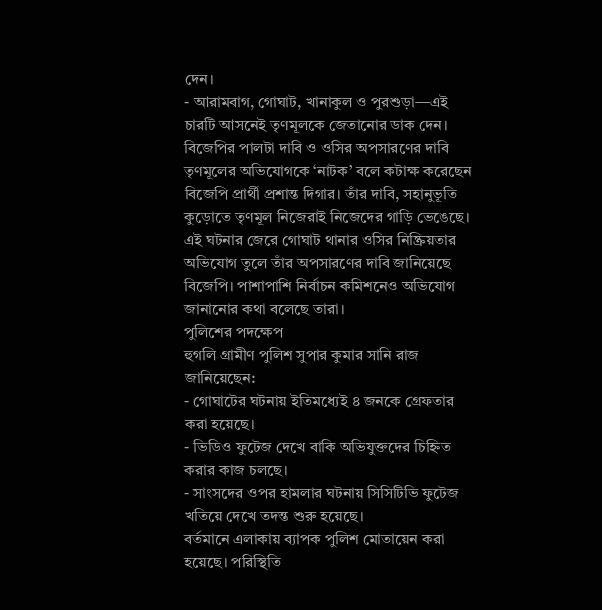দেন।
- আরামবাগ, গোঘাট, খানাকুল ও পুরশুড়া—এই চারটি আসনেই তৃণমূলকে জেতানোর ডাক দেন।
বিজেপির পালটা দাবি ও ওসির অপসারণের দাবি
তৃণমূলের অভিযোগকে ‘নাটক’ বলে কটাক্ষ করেছেন বিজেপি প্রার্থী প্রশান্ত দিগার। তাঁর দাবি, সহানুভূতি কুড়োতে তৃণমূল নিজেরাই নিজেদের গাড়ি ভেঙেছে। এই ঘটনার জেরে গোঘাট থানার ওসির নিষ্ক্রিয়তার অভিযোগ তুলে তাঁর অপসারণের দাবি জানিয়েছে বিজেপি। পাশাপাশি নির্বাচন কমিশনেও অভিযোগ জানানোর কথা বলেছে তারা।
পুলিশের পদক্ষেপ
হুগলি গ্রামীণ পুলিশ সুপার কুমার সানি রাজ জানিয়েছেন:
- গোঘাটের ঘটনায় ইতিমধ্যেই ৪ জনকে গ্রেফতার করা হয়েছে।
- ভিডিও ফুটেজ দেখে বাকি অভিযুক্তদের চিহ্নিত করার কাজ চলছে।
- সাংসদের ওপর হামলার ঘটনায় সিসিটিভি ফুটেজ খতিয়ে দেখে তদন্ত শুরু হয়েছে।
বর্তমানে এলাকায় ব্যাপক পুলিশ মোতায়েন করা হয়েছে। পরিস্থিতি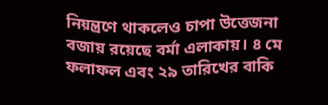নিয়ন্ত্রণে থাকলেও চাপা উত্তেজনা বজায় রয়েছে বর্মা এলাকায়। ৪ মে ফলাফল এবং ২৯ তারিখের বাকি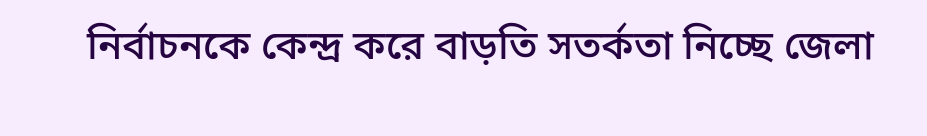নির্বাচনকে কেন্দ্র করে বাড়তি সতর্কতা নিচ্ছে জেলা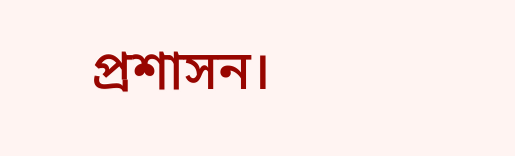প্রশাসন।